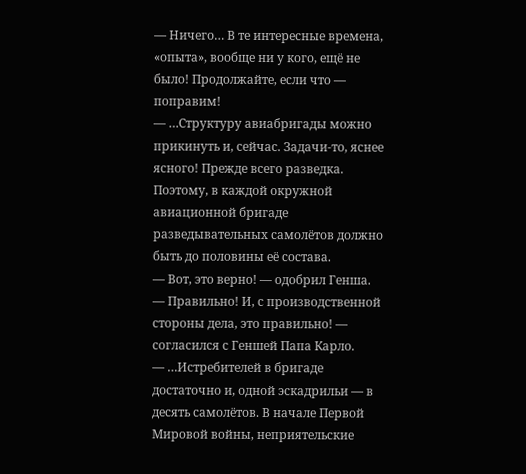— Ничего… В те интересные времена, «опыта», вообще ни у кого, ещё не было! Продолжайте, если что — поправим!
— …Структуру авиабригады можно прикинуть и, сейчас. Задачи-то, яснее ясного! Прежде всего разведка. Поэтому, в каждой окружной авиационной бригаде разведывательных самолётов должно быть до половины её состава.
— Вот, это верно! — одобрил Генша.
— Правильно! И, с производственной стороны дела, это правильно! — согласился с Геншей Папа Карло.
— …Истребителей в бригаде достаточно и, одной эскадрильи — в десять самолётов. В начале Первой Мировой войны, неприятельские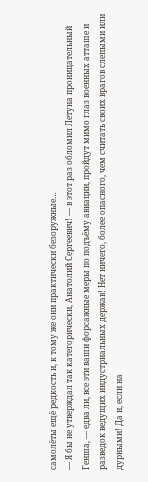самолёты ещё редкость и, к тому же они практически безоружные…
— Я бы не утверждал так категорически, Анатолий Сергеевич! — в этот раз обломил Летуна проницательный Генша, — едва ли, все эти ваши форсажные меры по подъёму авиации, пройдут мимо глаз военных атташе и разведок ведущих индустриальных держав! Нет ничего, более опасного, чем считать своих врагов слепыми или дурными! Да и, если на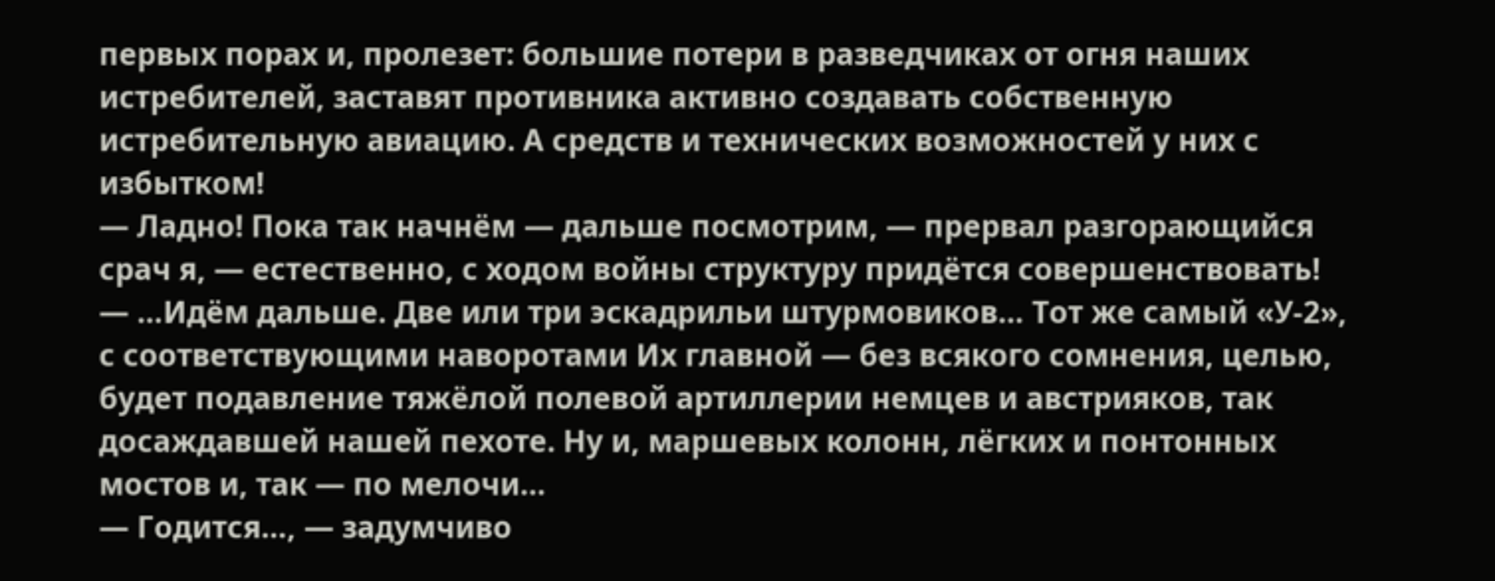первых порах и, пролезет: большие потери в разведчиках от огня наших истребителей, заставят противника активно создавать собственную истребительную авиацию. А средств и технических возможностей у них с избытком!
— Ладно! Пока так начнём — дальше посмотрим, — прервал разгорающийся срач я, — естественно, с ходом войны структуру придётся совершенствовать!
— …Идём дальше. Две или три эскадрильи штурмовиков… Тот же самый «У-2», с соответствующими наворотами Их главной — без всякого сомнения, целью, будет подавление тяжёлой полевой артиллерии немцев и австрияков, так досаждавшей нашей пехоте. Ну и, маршевых колонн, лёгких и понтонных мостов и, так — по мелочи…
— Годится…, — задумчиво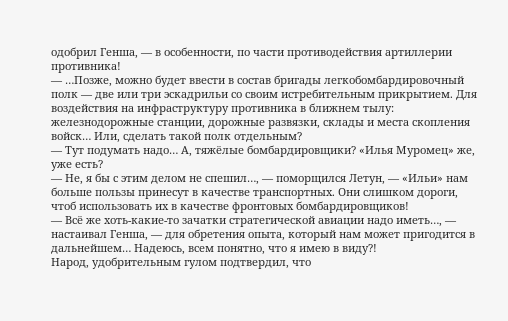одобрил Генша, — в особенности, по части противодействия артиллерии противника!
— …Позже, можно будет ввести в состав бригады легкобомбардировочный полк — две или три эскадрильи со своим истребительным прикрытием. Для воздействия на инфраструктуру противника в ближнем тылу: железнодорожные станции, дорожные развязки, склады и места скопления войск… Или, сделать такой полк отдельным?
— Тут подумать надо… А, тяжёлые бомбардировщики? «Илья Муромец» же, уже есть?
— Не, я бы с этим делом не спешил…, — поморщился Летун, — «Ильи» нам больше пользы принесут в качестве транспортных. Они слишком дороги, чтоб использовать их в качестве фронтовых бомбардировщиков!
— Всё же хоть-какие-то зачатки стратегической авиации надо иметь…, — настаивал Генша, — для обретения опыта, который нам может пригодится в дальнейшем… Надеюсь, всем понятно, что я имею в виду?!
Народ, удобрительным гулом подтвердил, что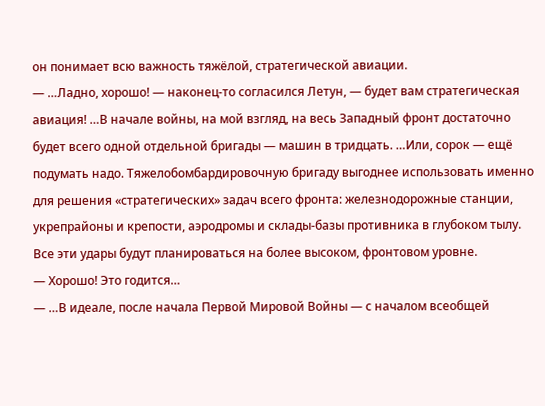он понимает всю важность тяжёлой, стратегической авиации.
— …Ладно, хорошо! — наконец-то согласился Летун, — будет вам стратегическая авиация! …В начале войны, на мой взгляд, на весь Западный фронт достаточно будет всего одной отдельной бригады — машин в тридцать. …Или, сорок — ещё подумать надо. Тяжелобомбардировочную бригаду выгоднее использовать именно для решения «стратегических» задач всего фронта: железнодорожные станции, укрепрайоны и крепости, аэродромы и склады-базы противника в глубоком тылу. Все эти удары будут планироваться на более высоком, фронтовом уровне.
— Хорошо! Это годится…
— …В идеале, после начала Первой Мировой Войны — с началом всеобщей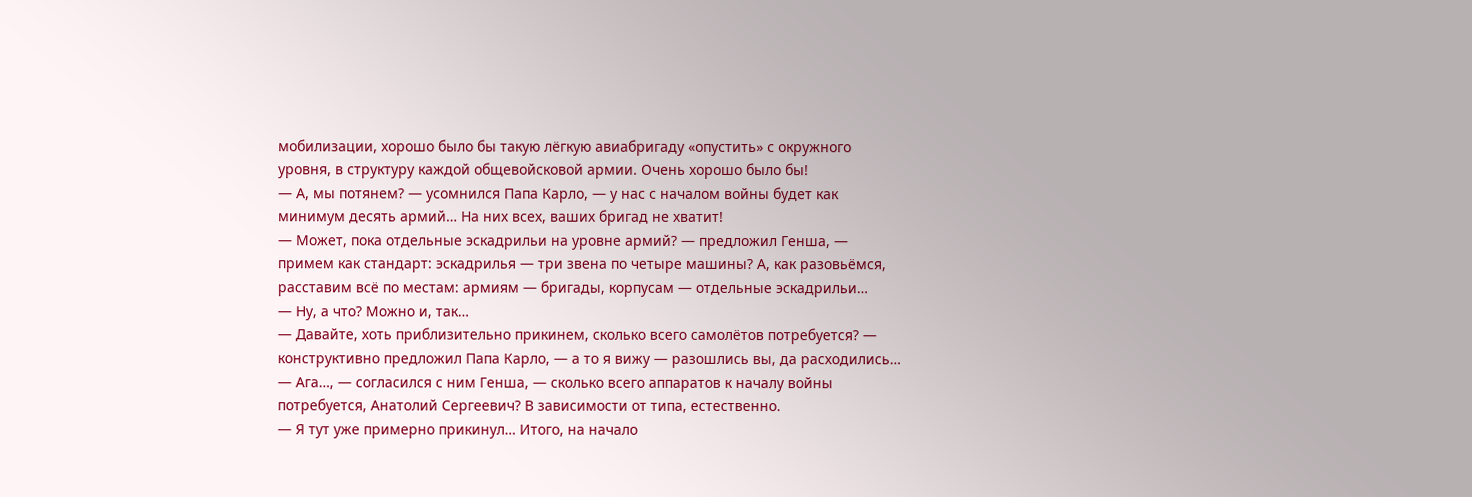мобилизации, хорошо было бы такую лёгкую авиабригаду «опустить» с окружного уровня, в структуру каждой общевойсковой армии. Очень хорошо было бы!
— А, мы потянем? — усомнился Папа Карло, — у нас с началом войны будет как минимум десять армий… На них всех, ваших бригад не хватит!
— Может, пока отдельные эскадрильи на уровне армий? — предложил Генша, — примем как стандарт: эскадрилья — три звена по четыре машины? А, как разовьёмся, расставим всё по местам: армиям — бригады, корпусам — отдельные эскадрильи…
— Ну, а что? Можно и, так…
— Давайте, хоть приблизительно прикинем, сколько всего самолётов потребуется? — конструктивно предложил Папа Карло, — а то я вижу — разошлись вы, да расходились…
— Ага…, — согласился с ним Генша, — сколько всего аппаратов к началу войны потребуется, Анатолий Сергеевич? В зависимости от типа, естественно.
— Я тут уже примерно прикинул… Итого, на начало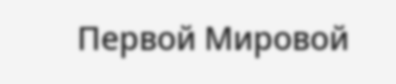Первой Мировой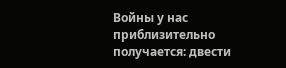Войны у нас приблизительно получается: двести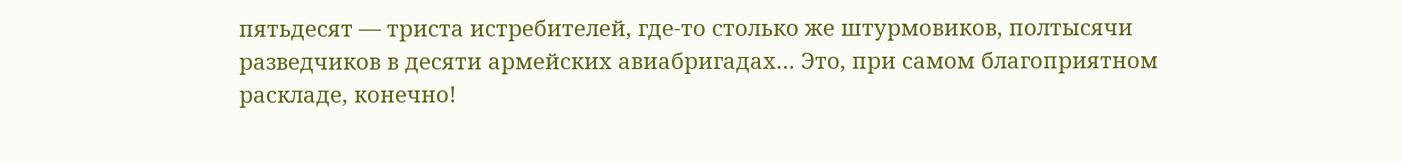пятьдесят — триста истребителей, где-то столько же штурмовиков, полтысячи разведчиков в десяти армейских авиабригадах… Это, при самом благоприятном раскладе, конечно!